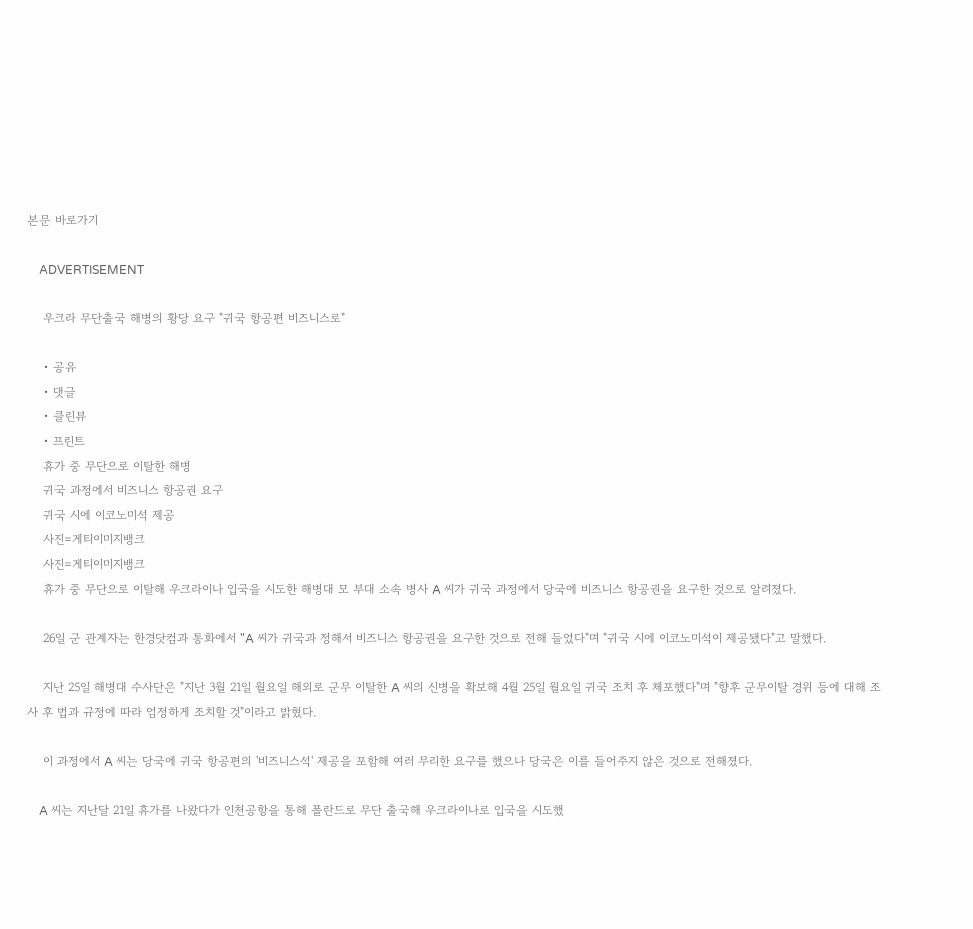본문 바로가기

    ADVERTISEMENT

    우크라 무단출국 해병의 황당 요구 "귀국 항공편 비즈니스로"

    • 공유
    • 댓글
    • 클린뷰
    • 프린트
    휴가 중 무단으로 이탈한 해병
    귀국 과정에서 비즈니스 항공권 요구
    귀국 시에 이코노미석 제공
    사진=게티이미지뱅크
    사진=게티이미지뱅크
    휴가 중 무단으로 이탈해 우크라이나 입국을 시도한 해병대 모 부대 소속 병사 A 씨가 귀국 과정에서 당국에 비즈니스 항공권을 요구한 것으로 알려졌다.

    26일 군 관계자는 한경닷컴과 통화에서 "A 씨가 귀국과 정해서 비즈니스 항공권을 요구한 것으로 전해 들었다"며 "귀국 시에 이코노미석이 제공됐다"고 말했다.

    지난 25일 해병대 수사단은 "지난 3월 21일 월요일 해외로 군무 이탈한 A 씨의 신병을 확보해 4월 25일 월요일 귀국 조치 후 체포했다"며 "향후 군무이탈 경위 등에 대해 조사 후 법과 규정에 따라 엄정하게 조치할 것"이라고 밝혔다.

    이 과정에서 A 씨는 당국에 귀국 항공편의 '비즈니스석' 제공을 포함해 여러 무리한 요구를 했으나 당국은 이를 들어주지 않은 것으로 전해졌다.

    A 씨는 지난달 21일 휴가를 나왔다가 인천공항을 통해 폴란드로 무단 출국해 우크라이나로 입국을 시도했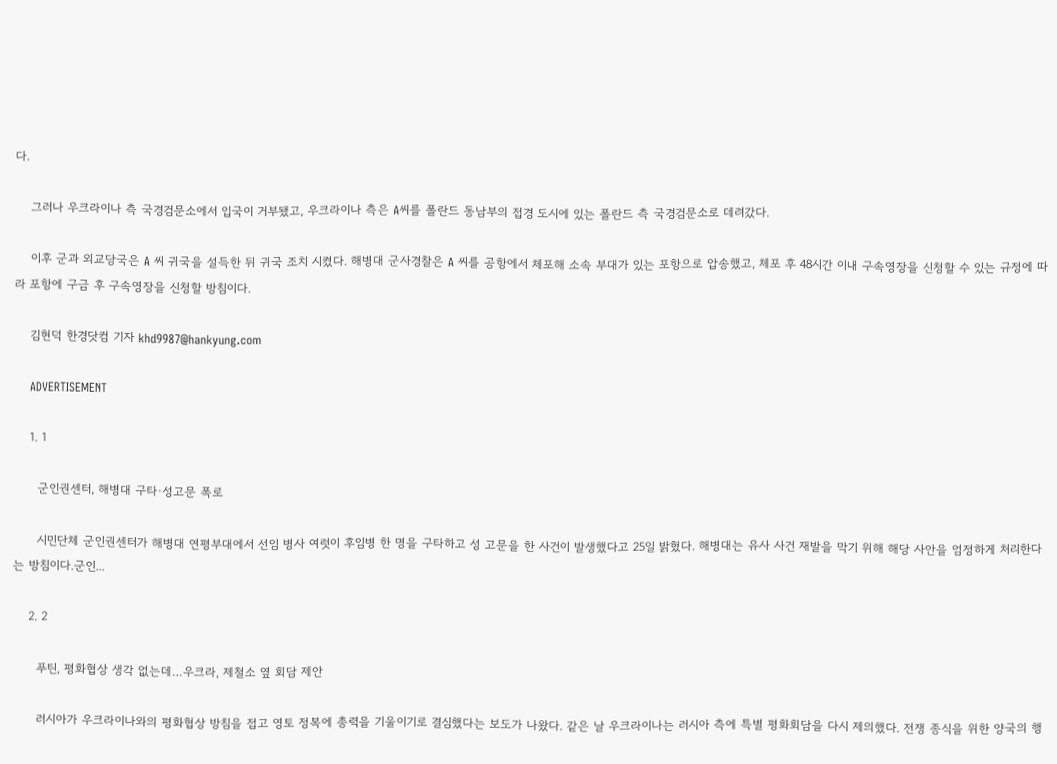다.

    그러나 우크라이나 측 국경검문소에서 입국이 거부됐고, 우크라이나 측은 A씨를 폴란드 동남부의 접경 도시에 있는 폴란드 측 국경검문소로 데려갔다.

    이후 군과 외교당국은 A 씨 귀국을 설득한 뒤 귀국 조치 시켰다. 해병대 군사경찰은 A 씨를 공항에서 체포해 소속 부대가 있는 포항으로 압송했고, 체포 후 48시간 이내 구속영장을 신청할 수 있는 규정에 따라 포항에 구금 후 구속영장을 신청할 방침이다.

    김현덕 한경닷컴 기자 khd9987@hankyung.com

    ADVERTISEMENT

    1. 1

      군인권센터, 해병대 구타·성고문 폭로

      시민단체 군인권센터가 해병대 연평부대에서 선임 병사 여럿이 후임병 한 명을 구타하고 성 고문을 한 사건이 발생했다고 25일 밝혔다. 해병대는 유사 사건 재발을 막기 위해 해당 사안을 엄정하게 처리한다는 방침이다.군인...

    2. 2

      푸틴, 평화협상 생각 없는데…우크라, 제철소 옆 회담 제안

      러시아가 우크라이나와의 평화협상 방침을 접고 영토 정복에 총력을 기울이기로 결심했다는 보도가 나왔다. 같은 날 우크라이나는 러시아 측에 특별 평화회담을 다시 제의했다. 전쟁 종식을 위한 양국의 행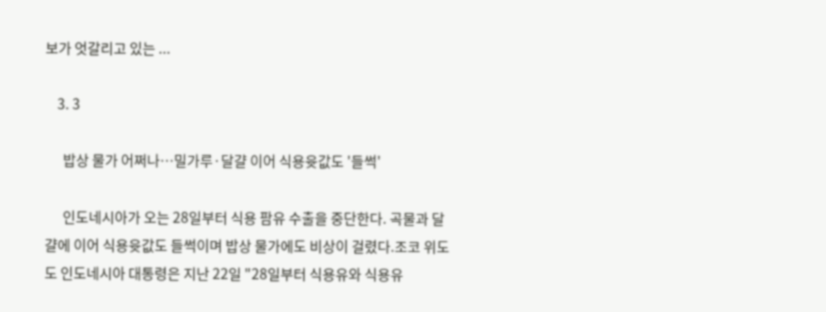보가 엇갈리고 있는 ...

    3. 3

      밥상 물가 어쩌나…밀가루·달걀 이어 식용윳값도 '들썩'

      인도네시아가 오는 28일부터 식용 팜유 수출을 중단한다. 곡물과 달걀에 이어 식용윳값도 들썩이며 밥상 물가에도 비상이 걸렸다.조코 위도도 인도네시아 대통령은 지난 22일 "28일부터 식용유와 식용유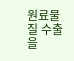원료물질 수출을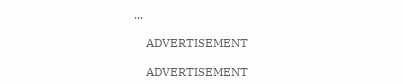...

    ADVERTISEMENT

    ADVERTISEMENT